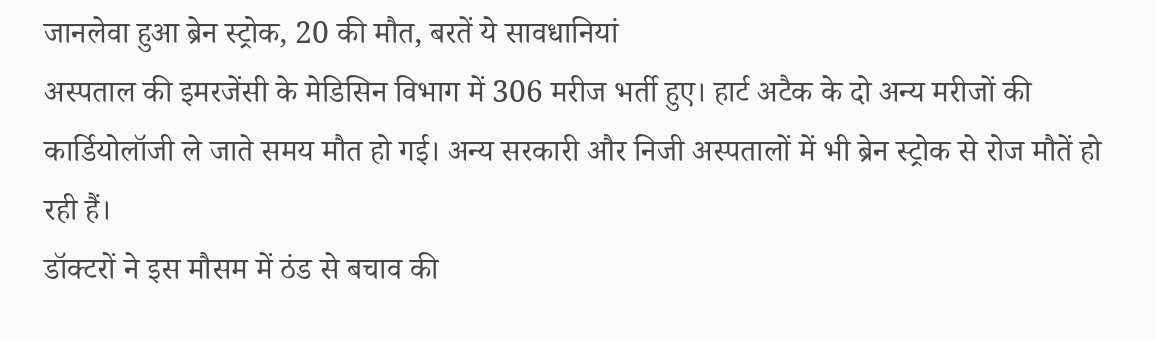जानलेवा हुआ ब्रेन स्ट्रोक, 20 की मौत, बरतें ये सावधानियां
अस्पताल की इमरजेंसी के मेडिसिन विभाग में 306 मरीज भर्ती हुए। हार्ट अटैक के दो अन्य मरीजों की कार्डियोलॉजी ले जाते समय मौत हो गई। अन्य सरकारी और निजी अस्पतालों में भी ब्रेन स्ट्रोक से रोज मौतें हो रही हैं।
डॉक्टरों ने इस मौसम में ठंड से बचाव की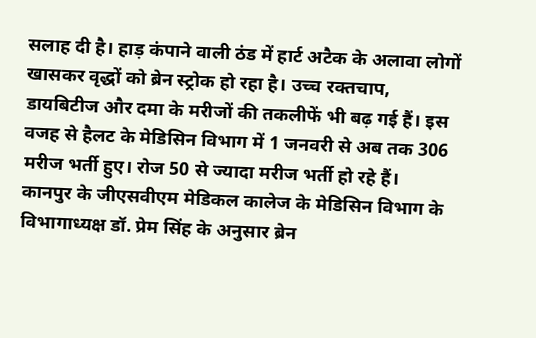सलाह दी है। हाड़ कंपाने वाली ठंड में हार्ट अटैक के अलावा लोगों खासकर वृद्धों को ब्रेन स्ट्रोक हो रहा है। उच्च रक्तचाप, डायबिटीज और दमा के मरीजों की तकलीफें भी बढ़ गई हैं। इस वजह से हैलट के मेडिसिन विभाग में 1 जनवरी से अब तक 306 मरीज भर्ती हुए। रोज 50 से ज्यादा मरीज भर्ती हो रहे हैं।
कानपुर के जीएसवीएम मेडिकल कालेज के मेडिसिन विभाग के विभागाध्यक्ष डॉ. प्रेम सिंह के अनुसार ब्रेन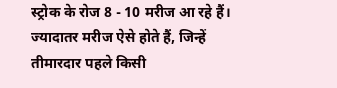स्ट्रोक के रोज 8 - 10 मरीज आ रहे हैं। ज्यादातर मरीज ऐसे होते हैं, जिन्हें तीमारदार पहले किसी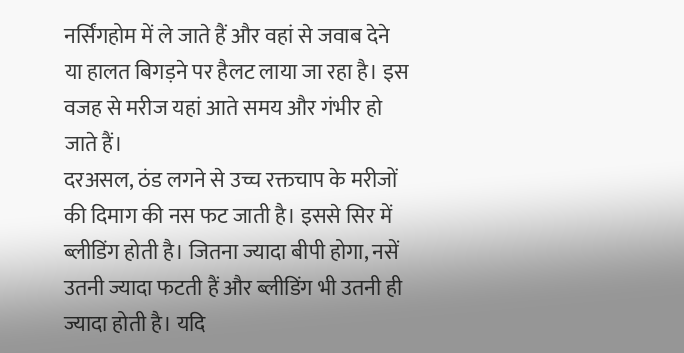नर्सिंगहोम में ले जाते हैं और वहां से जवाब देने या हालत बिगड़ने पर हैलट लाया जा रहा है। इस वजह से मरीज यहां आते समय और गंभीर हो जाते हैं।
दरअसल, ठंड लगने से उच्च रक्तचाप के मरीजों की दिमाग की नस फट जाती है। इससे सिर में ब्लीडिंग होती है। जितना ज्यादा बीपी होगा, नसें उतनी ज्यादा फटती हैं और ब्लीडिंग भी उतनी ही ज्यादा होती है। यदि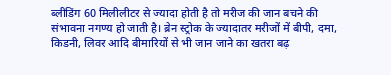ब्लीडिंग 60 मिलीलीटर से ज्यादा होती है तो मरीज की जान बचने की संभावना नगण्य हो जाती है। ब्रेन स्ट्रोक के ज्यादातर मरीजों में बीपी, दमा, किडनी, लिवर आदि बीमारियों से भी जान जाने का खतरा बढ़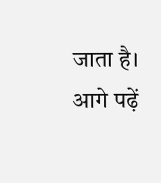जाता है।
आगे पढ़ें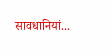सावधानियां...